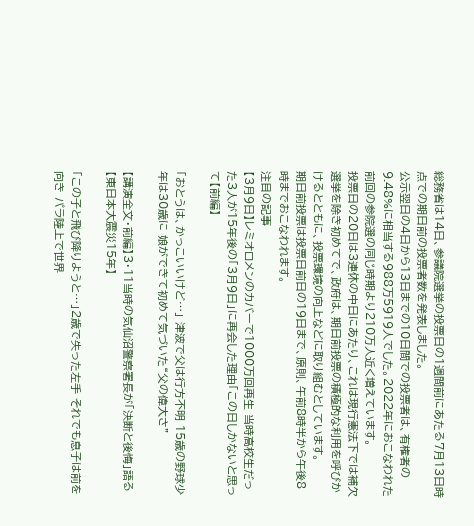総務省は14日、参議院選挙の投票日の1週間前にあたる7月13日時点での期日前の投票者数を発表しました。
公示翌日の4日から13日までの10日間での投票者は、有権者の9.48%に相当する988万5919人でした。2022年におこなわれた前回の参院選の同じ時期より210万人近く増えています。
投票日の20日は3連休の中日にあたり、これは現行憲法下では補欠選挙を除き初めてで、政府は、期日前投票の積極的な利用を呼びかけるとともに、投票環境の向上などに取り組むとしています。
期日前投票は投票日前日の19日まで、原則、午前8時半から午後8時までおこなわれます。
注目の記事
【3月9日】レミオロメンのカバーで1000万回再生 当時高校生だった3人が15年後の「3月9日」に再会した理由「この日しかないと思って【前編】

「おとうは、かっこいいけど…」 津波で父は行方不明 15歳の野球少年は30歳に 娘ができて初めて気づいた“父の偉大さ”

【講演全文・前編】3・11当時の気仙沼警察署長が「決断と後悔」語る【東日本大震災15年】

「この子と飛び降りようと…」2歳で失った左手 それでも息子は前を向き パラ陸上で世界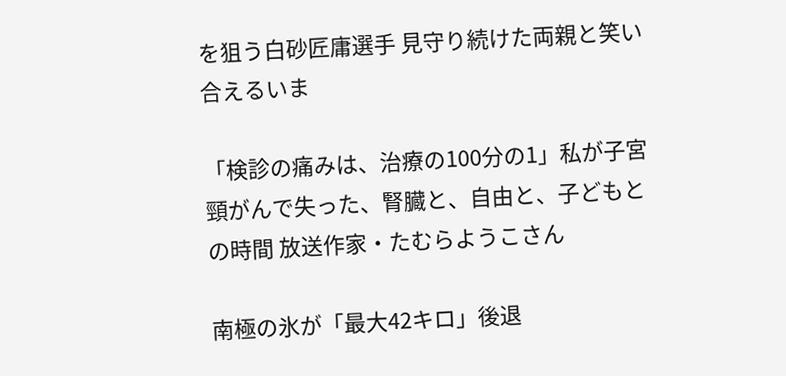を狙う白砂匠庸選手 見守り続けた両親と笑い合えるいま

「検診の痛みは、治療の100分の1」私が子宮頸がんで失った、腎臓と、自由と、子どもとの時間 放送作家・たむらようこさん

南極の氷が「最大42キロ」後退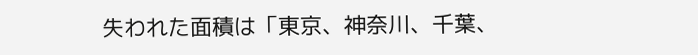失われた面積は「東京、神奈川、千葉、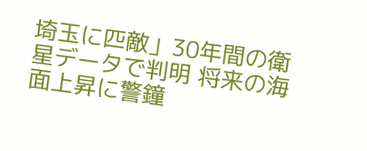埼玉に匹敵」30年間の衛星データで判明 将来の海面上昇に警鐘